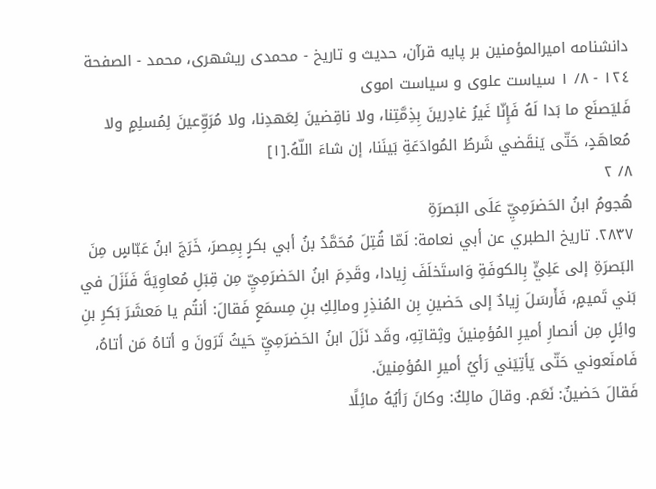دانشنامه اميرالمؤمنين بر پايه قرآن، حديث و تاريخ - محمدی ریشهری، محمد - الصفحة ١٢٤ - ٨/ ١ سياست علوى و سياست اموى
فَليَصنَع ما بَدا لَهُ فَإِنّا غَيرُ غادِرينَ بِذِمَّتِنا، ولا ناقِضينَ لِعَهدِنا، ولا مُرَوِّعينَ لِمُسلِمٍ ولا مُعاهَدٍ، حَتّى يَنقَضي شَرطُ المُوادَعَةِ بَينَنا، إن شاءَ اللّهُ.[١]
٨/ ٢
هُجومُ ابنُ الحَضرَمِيِّ عَلَى البَصرَةِ
٢٨٣٧. تاريخ الطبري عن أبي نعامة: لَمّا قُتِلَ مُحَمَّدُ بنُ أبي بكرٍ بِمِصرَ، خَرَجَ ابنُ عَبّاسٍ مِنَ البَصرَةِ إلى عَلِيٍّ بِالكوفَةِ وَاستَخلَفَ زِيادا، وقَدِمَ ابنُ الحَضرَمِيِّ مِن قِبَلِ مُعاوِيَةَ فَنَزَلَ في بَني تَميمٍ، فَأَرسَلَ زِيادٌ إلى حَضينِ بِن المُنذِرِ ومالِكِ بنِ مِسمَعٍ فَقالَ: أنتُم يا مَعشَرَ بَكرِ بنِ وائِلٍ مِن أنصارِ أميرِ المُؤمِنينَ وثِقاتِهِ، وقَد نَزَلَ ابنُ الحَضرَمِيِّ حَيثُ تَرَونَ و أتاهُ مَن أتاهُ، فَامنَعوني حَتّى يَأتِيَني رَأيُ أميرِ المُؤمِنينَ.
فَقالَ حَضينٌ: نَعَم. وقالَ مالِكٌ: وكانَ رَأيُهُ مائِلًا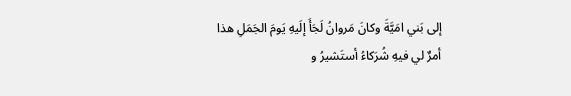إلى بَني امَيَّةَ وكانَ مَروانُ لَجَأَ إلَيهِ يَومَ الجَمَلِ هذا أمرٌ لي فيهِ شُرَكاءُ أستَشيرُ و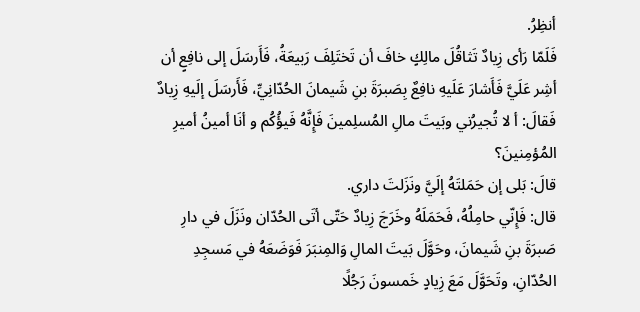أنظِرُ.
فَلَمّا رَأى زِيادٌ تَثاقُلَ مالِكٍ خافَ أن تَختَلِفَ رَبيعَةُ، فَأَرسَلَ إلى نافِعٍ أن أشِر عَلَيَّ فَأَشارَ عَلَيهِ نافِعٌ بِصَبرَةَ بنِ شَيمانَ الحُدّانِيِّ، فَأَرسَلَ إلَيهِ زِيادٌ فَقالَ: أ لا تُجيرُني وبَيتَ مالِ المُسلِمينَ فَإِنَّهُ فَيؤُكُم و أنَا أمينُ أميرِ المُؤمِنينَ؟
قالَ: بَلى إن حَمَلتَهُ إلَيَّ ونَزَلتَ داري.
قال: فَإِنّي حامِلُهُ، فَحَمَلَهُ وخَرَجَ زِيادٌ حَتّى أتَى الحُدّان ونَزَلَ في دارِ صَبرَةَ بنِ شَيمانَ، وحَوَّلَ بَيتَ المالِ وَالمِنبَرَ فَوَضَعَهُ في مَسجِدِ الحُدّانِ، وتَحَوَّلَ مَعَ زِيادٍ خَمسونَ رَجُلًا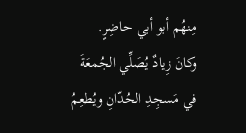مِنهُم أبو أبي حاضِرٍ.
وكانَ زِيادٌ يُصَلِّي الجُمعَةَ في مَسجِدِ الحُدّانِ ويُطعِمُ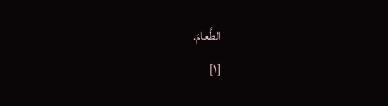الطَّعامَ.
[١]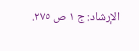الإرشاد: ج ١ ص ٢٧٥.